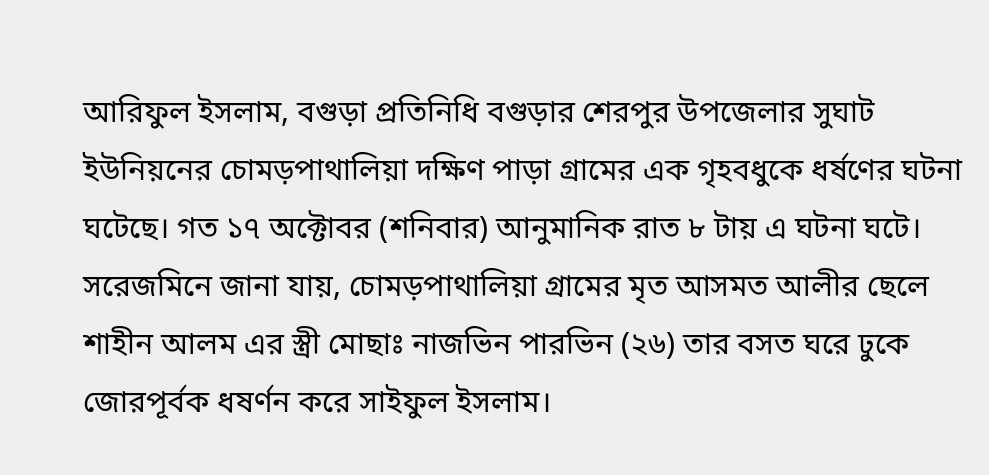আরিফুল ইসলাম, বগুড়া প্রতিনিধি বগুড়ার শেরপুর উপজেলার সুঘাট ইউনিয়নের চোমড়পাথালিয়া দক্ষিণ পাড়া গ্রামের এক গৃহবধুকে ধর্ষণের ঘটনা ঘটেছে। গত ১৭ অক্টোবর (শনিবার) আনুমানিক রাত ৮ টায় এ ঘটনা ঘটে।
সরেজমিনে জানা যায়, চোমড়পাথালিয়া গ্রামের মৃত আসমত আলীর ছেলে শাহীন আলম এর স্ত্রী মোছাঃ নাজভিন পারভিন (২৬) তার বসত ঘরে ঢুকে জোরপূর্বক ধষর্ণন করে সাইফুল ইসলাম।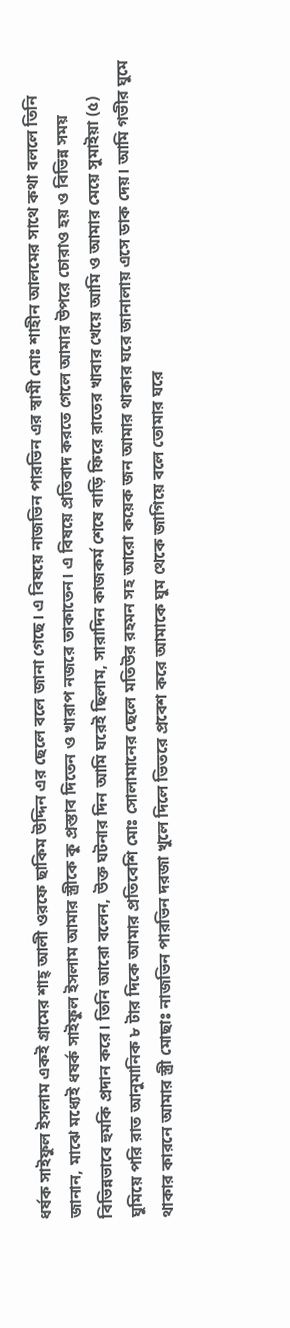ধর্ষক সাইফুল ইসলাম একই গ্রামের শাহ্ আলী ওরফে ছাকিম উদ্দিন এর ছেলে বলে জানা গেছে। এ বিষয়ে নাজভিন পারভিন এর স্বামী মোঃ শাহীন আলমের সাথে কথা বললে তিনি জানান, মাঝে মধ্যেই ধষর্ক সাইফুল ইসলাম আমার স্ত্রীকে কু প্রস্তাব দিতেন ও খারাপ নজরে তাকাতেন। এ বিষয়ে প্রতিবাদ করতে গেলে আমার উপরে চোরাও হয় ও বিভিন্ন সময় বিভিন্নভাবে হুমকি প্রদান করে। তিনি আরো বলেন, উক্ত ঘটনার দিন আমি ঘরেই ছিলাম, সারাদিন কাজকর্ম শেষে বাড়ি ফিরে রাতের খাবার খেয়ে আমি ও আমার মেয়ে সুমাইয়া (৫) ঘুমিয়ে পরি রাত আনুমানিক ৮ টার দিকে আমার প্রতিবেশি মোঃ সোলামানের ছেলে মতিউর রহমন সহ আরো কয়েক জন আমার থাকার ঘরে জানালায় এসে ডাক দেয়। আমি গভীর ঘুমে থাকার কারনে আমার স্ত্রী মোছাঃ নাজভিন পারভিন দরজা খুলে দিলে ভিতরে প্রবেশ করে আমাকে ঘুম থেকে জাগিয়ে বলে তোমার ঘরে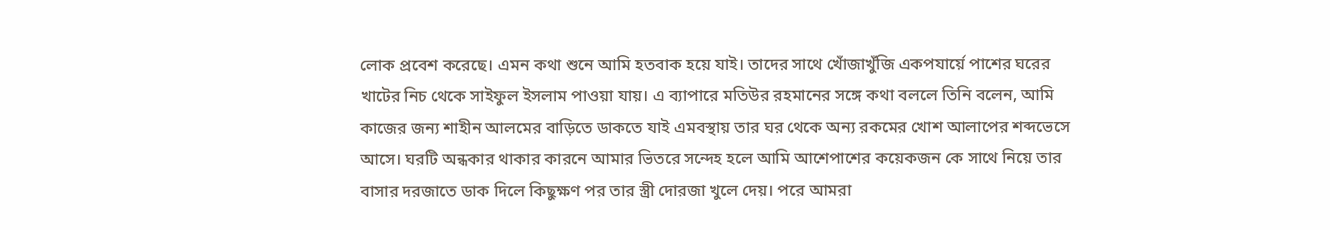লোক প্রবেশ করেছে। এমন কথা শুনে আমি হতবাক হয়ে যাই। তাদের সাথে খোঁজাখুঁজি একপযার্য়ে পাশের ঘরের খাটের নিচ থেকে সাইফুল ইসলাম পাওয়া যায়। এ ব্যাপারে মতিউর রহমানের সঙ্গে কথা বললে তিনি বলেন, আমি কাজের জন্য শাহীন আলমের বাড়িতে ডাকতে যাই এমবস্থায় তার ঘর থেকে অন্য রকমের খোশ আলাপের শব্দভেসে আসে। ঘরটি অন্ধকার থাকার কারনে আমার ভিতরে সন্দেহ হলে আমি আশেপাশের কয়েকজন কে সাথে নিয়ে তার বাসার দরজাতে ডাক দিলে কিছুক্ষণ পর তার স্ত্রী দোরজা খুলে দেয়। পরে আমরা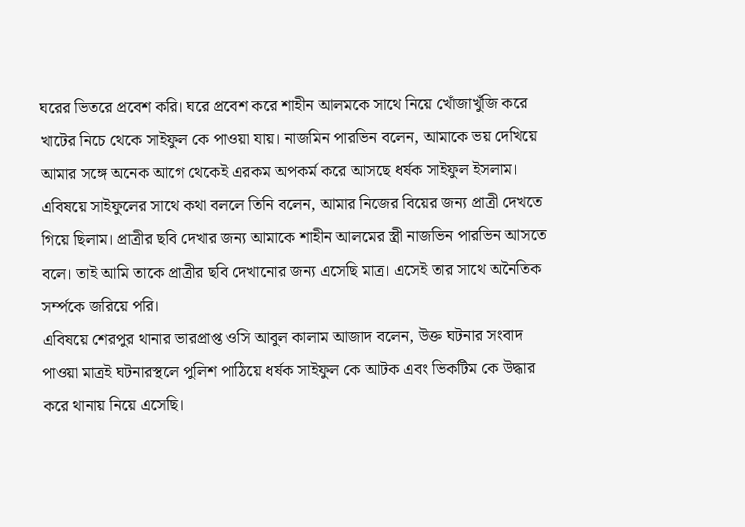ঘরের ভিতরে প্রবেশ করি। ঘরে প্রবেশ করে শাহীন আলমকে সাথে নিয়ে খোঁজাখুঁজি করে খাটের নিচে থেকে সাইফুল কে পাওয়া যায়। নাজমিন পারভিন বলেন, আমাকে ভয় দেখিয়ে আমার সঙ্গে অনেক আগে থেকেই এরকম অপকর্ম করে আসছে ধর্ষক সাইফুল ইসলাম।
এবিষয়ে সাইফুলের সাথে কথা বললে তিনি বলেন, আমার নিজের বিয়ের জন্য প্রাত্রী দেখতে গিয়ে ছিলাম। প্রাত্রীর ছবি দেখার জন্য আমাকে শাহীন আলমের স্ত্রী নাজভিন পারভিন আসতে বলে। তাই আমি তাকে প্রাত্রীর ছবি দেখানোর জন্য এসেছি মাত্র। এসেই তার সাথে অনৈতিক সর্ম্পকে জরিয়ে পরি।
এবিষয়ে শেরপুর থানার ভারপ্রাপ্ত ওসি আবুল কালাম আজাদ বলেন, উক্ত ঘটনার সংবাদ পাওয়া মাত্রই ঘটনারস্থলে পুলিশ পাঠিয়ে ধর্ষক সাইফুল কে আটক এবং ভিকটিম কে উদ্ধার করে থানায় নিয়ে এসেছি।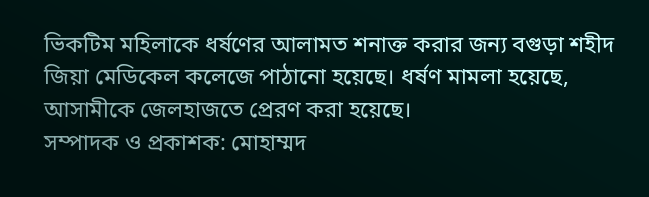ভিকটিম মহিলাকে ধর্ষণের আলামত শনাক্ত করার জন্য বগুড়া শহীদ জিয়া মেডিকেল কলেজে পাঠানো হয়েছে। ধর্ষণ মামলা হয়েছে, আসামীকে জেলহাজতে প্রেরণ করা হয়েছে।
সম্পাদক ও প্রকাশক: মোহাম্মদ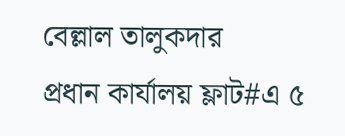বেল্লাল তালুকদার
প্রধান কার্যালয় ফ্লাট#এ ৫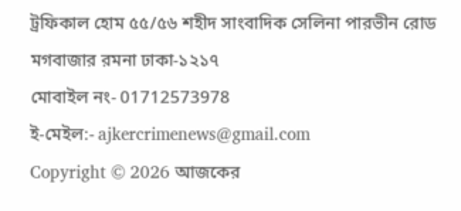ট্রফিকাল হোম ৫৫/৫৬ শহীদ সাংবাদিক সেলিনা পারভীন রোড মগবাজার রমনা ঢাকা-১২১৭
মোবাইল নং- 01712573978
ই-মেইল:- ajkercrimenews@gmail.com
Copyright © 2026 আজকের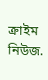ক্রাইম নিউজ.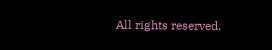All rights reserved.